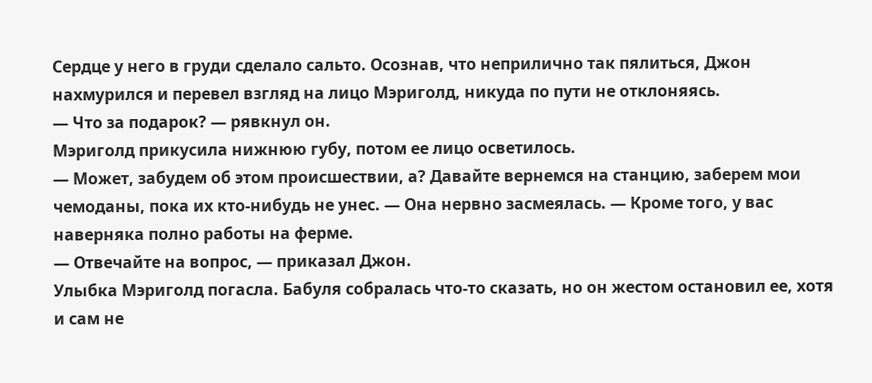Сердце у него в груди сделало сальто. Осознав, что неприлично так пялиться, Джон нахмурился и перевел взгляд на лицо Мэриголд, никуда по пути не отклоняясь.
— Что за подарок? — рявкнул он.
Мэриголд прикусила нижнюю губу, потом ее лицо осветилось.
— Может, забудем об этом происшествии, а? Давайте вернемся на станцию, заберем мои чемоданы, пока их кто-нибудь не унес. — Она нервно засмеялась. — Кроме того, у вас наверняка полно работы на ферме.
— Отвечайте на вопрос, — приказал Джон.
Улыбка Мэриголд погасла. Бабуля собралась что-то сказать, но он жестом остановил ее, хотя и сам не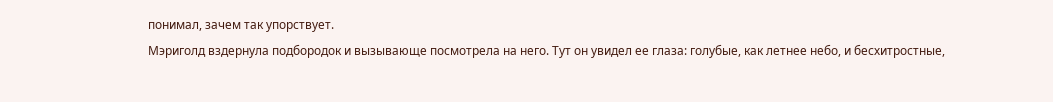понимал, зачем так упорствует.
Мэриголд вздернула подбородок и вызывающе посмотрела на него. Тут он увидел ее глаза: голубые, как летнее небо, и бесхитростные,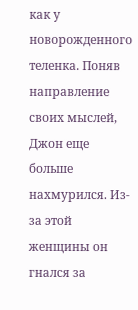как у новорожденного теленка. Поняв направление своих мыслей, Джон еще больше нахмурился. Из-за этой женщины он гнался за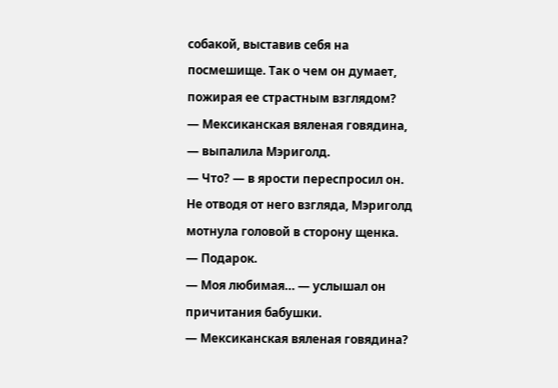собакой, выставив себя на посмешище. Так о чем он думает, пожирая ее страстным взглядом?
— Мексиканская вяленая говядина, — выпалила Мэриголд.
— Что? — в ярости переспросил он.
Не отводя от него взгляда, Мэриголд мотнула головой в сторону щенка.
— Подарок.
— Моя любимая… — услышал он причитания бабушки.
— Мексиканская вяленая говядина?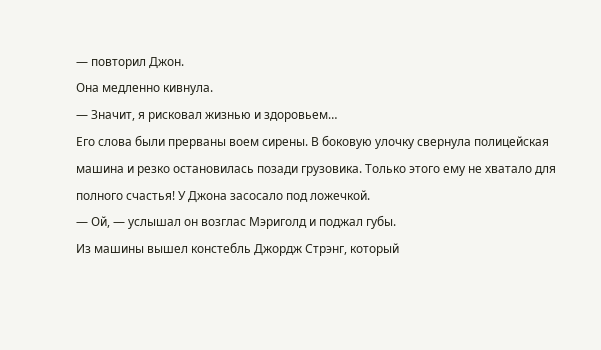— повторил Джон.
Она медленно кивнула.
— Значит, я рисковал жизнью и здоровьем…
Его слова были прерваны воем сирены. В боковую улочку свернула полицейская машина и резко остановилась позади грузовика. Только этого ему не хватало для полного счастья! У Джона засосало под ложечкой.
— Ой, — услышал он возглас Мэриголд и поджал губы.
Из машины вышел констебль Джордж Стрэнг, который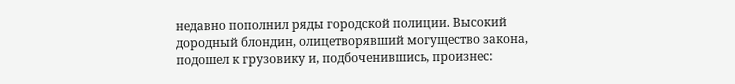недавно пополнил ряды городской полиции. Высокий дородный блондин, олицетворявший могущество закона, подошел к грузовику и, подбоченившись, произнес: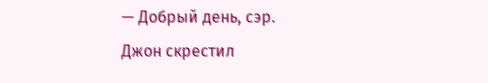— Добрый день, сэр.
Джон скрестил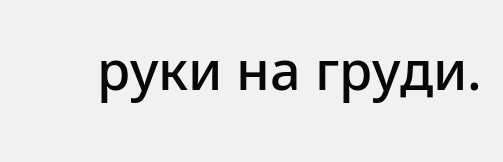руки на груди.